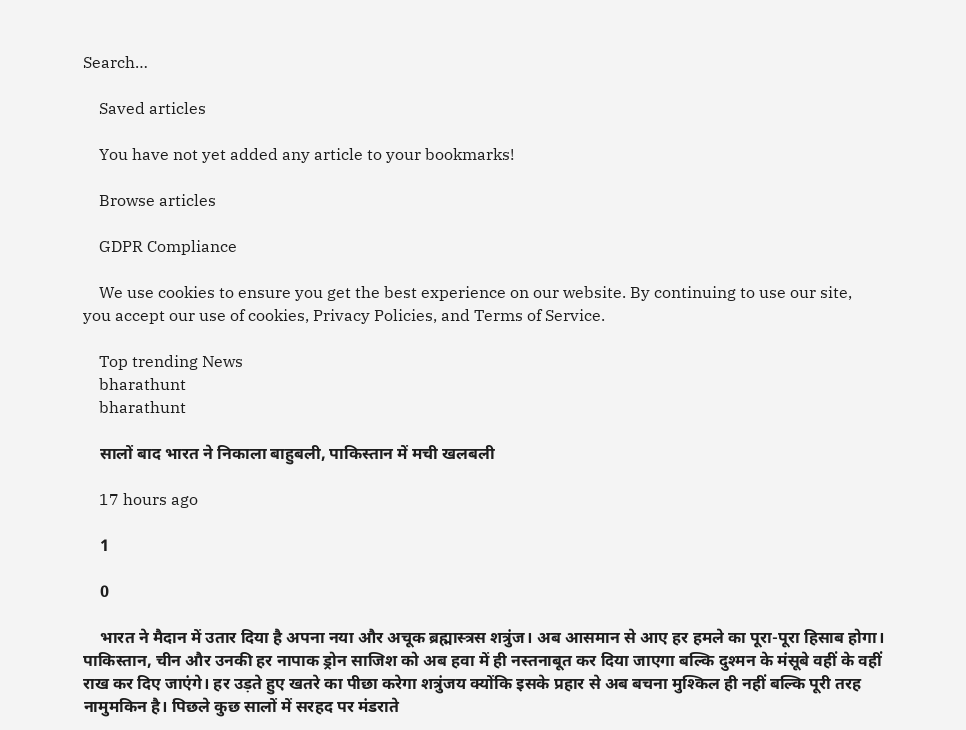Search…

    Saved articles

    You have not yet added any article to your bookmarks!

    Browse articles

    GDPR Compliance

    We use cookies to ensure you get the best experience on our website. By continuing to use our site, you accept our use of cookies, Privacy Policies, and Terms of Service.

    Top trending News
    bharathunt
    bharathunt

    सालों बाद भारत ने निकाला बाहुबली, पाकिस्तान में मची खलबली

    17 hours ago

    1

    0

    भारत ने मैदान में उतार दिया है अपना नया और अचूक ब्रह्मास्त्रस शत्रुंज। अब आसमान से आए हर हमले का पूरा-पूरा हिसाब होगा। पाकिस्तान, चीन और उनकी हर नापाक ड्रोन साजिश को अब हवा में ही नस्तनाबूत कर दिया जाएगा बल्कि दुश्मन के मंसूबे वहीं के वहीं राख कर दिए जाएंगे। हर उड़ते हुए खतरे का पीछा करेगा शत्रुंजय क्योंकि इसके प्रहार से अब बचना मुश्किल ही नहीं बल्कि पूरी तरह नामुमकिन है। पिछले कुछ सालों में सरहद पर मंडराते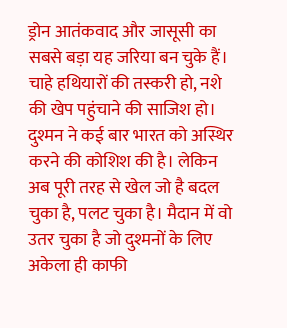ड्रोन आतंकवाद और जासूसी का सबसे बड़ा यह जरिया बन चुके हैं। चाहे हथियारों की तस्करी हो, नशे की खेप पहुंचाने की साजिश हो। दुश्मन ने कई बार भारत को अस्थिर करने की कोशिश की है। लेकिन अब पूरी तरह से खेल जो है बदल चुका है, पलट चुका है। मैदान में वो उतर चुका है जो दुश्मनों के लिए अकेला ही काफी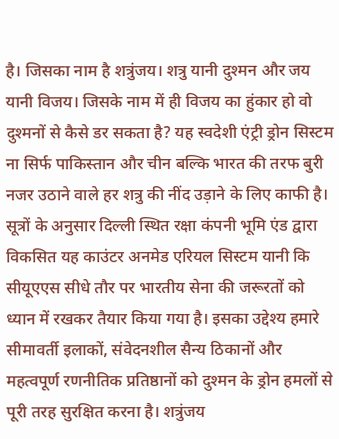है। जिसका नाम है शत्रुंजय। शत्रु यानी दुश्मन और जय यानी विजय। जिसके नाम में ही विजय का हुंकार हो वो दुश्मनों से कैसे डर सकता है? यह स्वदेशी एंट्री ड्रोन सिस्टम ना सिर्फ पाकिस्तान और चीन बल्कि भारत की तरफ बुरी नजर उठाने वाले हर शत्रु की नींद उड़ाने के लिए काफी है। सूत्रों के अनुसार दिल्ली स्थित रक्षा कंपनी भूमि एंड द्वारा विकसित यह काउंटर अनमेड एरियल सिस्टम यानी कि सीयूएएस सीधे तौर पर भारतीय सेना की जरूरतों को ध्यान में रखकर तैयार किया गया है। इसका उद्देश्य हमारे सीमावर्ती इलाकों, संवेदनशील सैन्य ठिकानों और महत्वपूर्ण रणनीतिक प्रतिष्ठानों को दुश्मन के ड्रोन हमलों से पूरी तरह सुरक्षित करना है। शत्रुंजय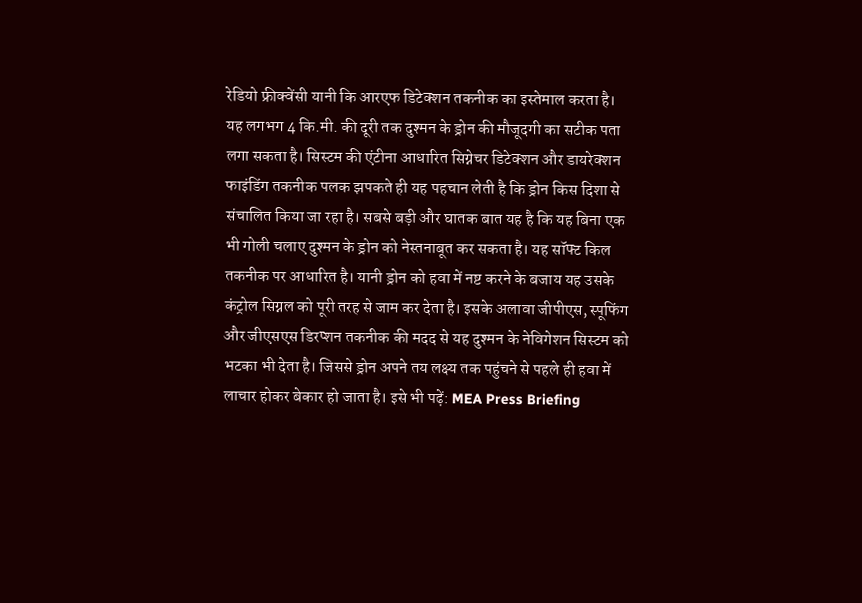रेडियो फ्रीक्वेंसी यानी कि आरएफ डिटेक्शन तकनीक का इस्तेमाल करता है। यह लगभग 4 कि.मी. की दूरी तक दुश्मन के ड्रोन की मौजूदगी का सटीक पता लगा सकता है। सिस्टम की एंटीना आधारित सिग्नेचर डिटेक्शन और डायरेक्शन फाइंडिंग तकनीक पलक झपकते ही यह पहचान लेती है कि ड्रोन किस दिशा से संचालित किया जा रहा है। सबसे बड़ी और घातक बात यह है कि यह बिना एक भी गोली चलाए दुश्मन के ड्रोन को नेस्तनाबूत कर सकता है। यह सॉफ्ट किल तकनीक पर आधारित है। यानी ड्रोन को हवा में नष्ट करने के बजाय यह उसके कंट्रोल सिग्नल को पूरी तरह से जाम कर देता है। इसके अलावा जीपीएस, स्पूफिंग और जीएसएस डिरप्शन तकनीक की मदद से यह दुश्मन के नेविगेशन सिस्टम को भटका भी देता है। जिससे ड्रोन अपने तय लक्ष्य तक पहुंचने से पहले ही हवा में लाचार होकर बेकार हो जाता है। इसे भी पढ़ें: MEA Press Briefing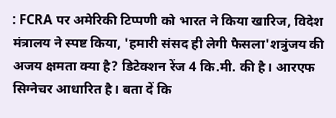: FCRA पर अमेरिकी टिप्पणी को भारत ने किया खारिज, विदेश मंत्रालय ने स्पष्ट किया, 'हमारी संसद ही लेगी फैसला'शत्रुंजय की अजय क्षमता क्या है? डिटेक्शन रेंज 4 कि.मी. की है। आरएफ सिग्नेचर आधारित है। बता दें कि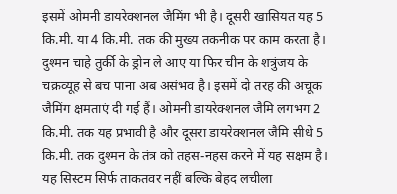इसमें ओमनी डायरेक्शनल जैमिंग भी है। दूसरी खासियत यह 5 कि.मी. या 4 कि.मी. तक की मुख्य तकनीक पर काम करता है। दुश्मन चाहे तुर्की के ड्रोन ले आए या फिर चीन के शत्रुंजय के चक्रव्यूह से बच पाना अब असंभव है। इसमें दो तरह की अचूक जैमिंग क्षमताएं दी गई हैं। ओमनी डायरेक्शनल जैमि लगभग 2 कि.मी. तक यह प्रभावी है और दूसरा डायरेक्शनल जैमि सीधे 5 कि.मी. तक दुश्मन के तंत्र को तहस-नहस करने में यह सक्षम है। यह सिस्टम सिर्फ ताकतवर नहीं बल्कि बेहद लचीला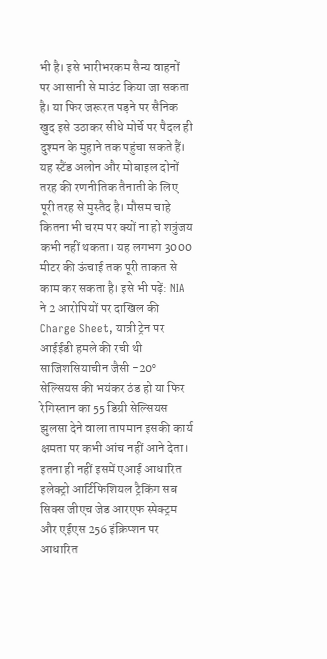भी है। इसे भारीभरकम सैन्य वाहनों पर आसानी से माउंट किया जा सकता है। या फिर जरूरत पड़ने पर सैनिक खुद इसे उठाकर सीधे मोर्चे पर पैदल ही दुश्मन के मुहाने तक पहुंचा सकते हैं। यह स्टैंड अलोन और मोबाइल दोनों तरह की रणनीतिक तैनाती के लिए पूरी तरह से मुस्तैद है। मौसम चाहे कितना भी चरम पर क्यों ना हो शत्रुंजय कभी नहीं थकता। यह लगभग 3000 मीटर की ऊंचाई तक पूरी ताकत से काम कर सकता है। इसे भी पढ़ें: NIA ने 2 आरोपियों पर दाखिल की Charge Sheet, यात्री ट्रेन पर आईईडी हमले की रची थी साजिशसियाचीन जैसी -20° सेल्सियस की भयंकर ठंड हो या फिर रेगिस्तान का 55 डिग्री सेल्सियस झुलसा देने वाला तापमान इसकी कार्य क्षमता पर कभी आंच नहीं आने देता। इतना ही नहीं इसमें एआई आधारित इलेक्ट्रो आर्टिफिशियल ट्रैकिंग सब सिक्स जीएच जेड आरएफ स्पेक्ट्रम और एईएस 256 इंक्रिप्शन पर आधारित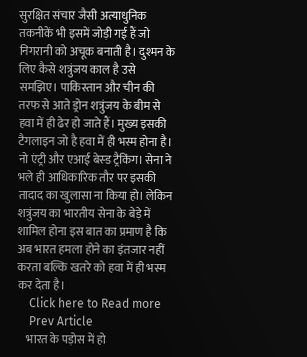सुरक्षित संचार जैसी अत्याधुनिक तकनीकें भी इसमें जोड़ी गई हैं जो निगरानी को अचूक बनाती है। दुश्मन के लिए कैसे शत्रुंजय काल है उसे समझिए। पाकिस्तान और चीन की तरफ से आते ड्रोन शत्रुंजय के बीम से हवा में ही ढेर हो जाते हैं। मुख्य इसकी टैगलाइन जो है हवा में ही भस्म होना है। नो एंट्री और एआई बेस्ड ट्रैकिंग। सेना ने भले ही आधिकारिक तौर पर इसकी तादाद का खुलासा ना किया हो। लेकिन शत्रुंजय का भारतीय सेना के बेड़े में शामिल होना इस बात का प्रमाण है कि अब भारत हमला होने का इंतजार नहीं करता बल्कि खतरे को हवा में ही भस्म कर देता है।
    Click here to Read more
    Prev Article
    भारत के पड़ोस में हो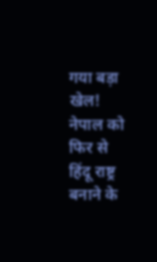गया बड़ा खेल! नेपाल को फिर से हिंदू राष्ट्र बनाने के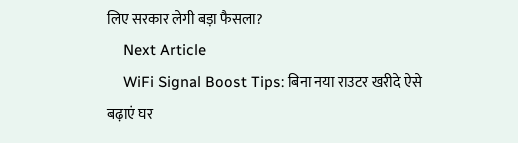लिए सरकार लेगी बड़ा फैसला?
    Next Article
    WiFi Signal Boost Tips: बिना नया राउटर खरीदे ऐसे बढ़ाएं घर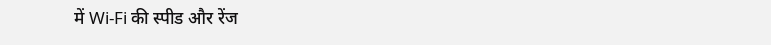में Wi-Fi की स्पीड और रेंज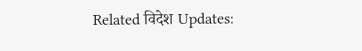Related विदेश Updates: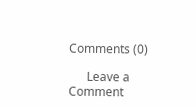Comments (0)

      Leave a Comment